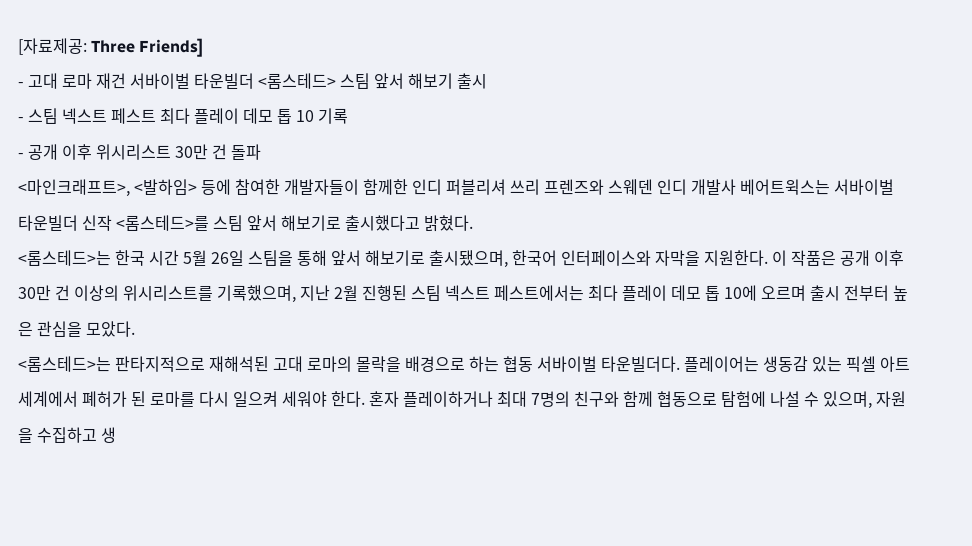[자료제공: Three Friends]
- 고대 로마 재건 서바이벌 타운빌더 <롬스테드> 스팀 앞서 해보기 출시
- 스팀 넥스트 페스트 최다 플레이 데모 톱 10 기록
- 공개 이후 위시리스트 30만 건 돌파
<마인크래프트>, <발하임> 등에 참여한 개발자들이 함께한 인디 퍼블리셔 쓰리 프렌즈와 스웨덴 인디 개발사 베어트윅스는 서바이벌 타운빌더 신작 <롬스테드>를 스팀 앞서 해보기로 출시했다고 밝혔다.
<롬스테드>는 한국 시간 5월 26일 스팀을 통해 앞서 해보기로 출시됐으며, 한국어 인터페이스와 자막을 지원한다. 이 작품은 공개 이후 30만 건 이상의 위시리스트를 기록했으며, 지난 2월 진행된 스팀 넥스트 페스트에서는 최다 플레이 데모 톱 10에 오르며 출시 전부터 높은 관심을 모았다.
<롬스테드>는 판타지적으로 재해석된 고대 로마의 몰락을 배경으로 하는 협동 서바이벌 타운빌더다. 플레이어는 생동감 있는 픽셀 아트 세계에서 폐허가 된 로마를 다시 일으켜 세워야 한다. 혼자 플레이하거나 최대 7명의 친구와 함께 협동으로 탐험에 나설 수 있으며, 자원을 수집하고 생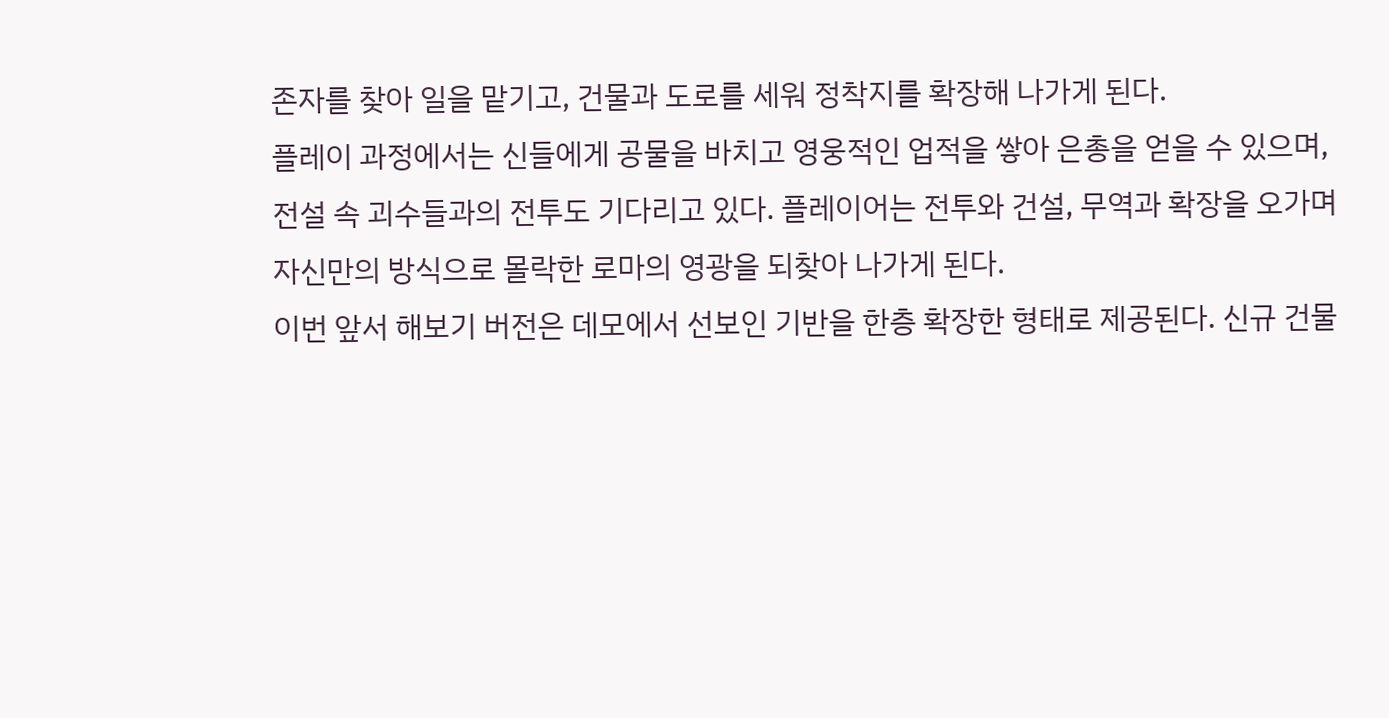존자를 찾아 일을 맡기고, 건물과 도로를 세워 정착지를 확장해 나가게 된다.
플레이 과정에서는 신들에게 공물을 바치고 영웅적인 업적을 쌓아 은총을 얻을 수 있으며, 전설 속 괴수들과의 전투도 기다리고 있다. 플레이어는 전투와 건설, 무역과 확장을 오가며 자신만의 방식으로 몰락한 로마의 영광을 되찾아 나가게 된다.
이번 앞서 해보기 버전은 데모에서 선보인 기반을 한층 확장한 형태로 제공된다. 신규 건물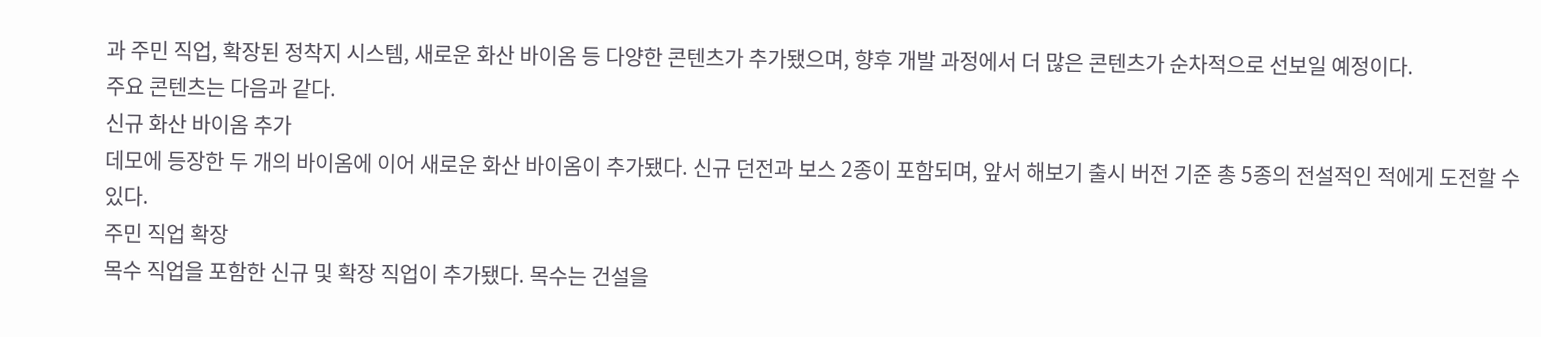과 주민 직업, 확장된 정착지 시스템, 새로운 화산 바이옴 등 다양한 콘텐츠가 추가됐으며, 향후 개발 과정에서 더 많은 콘텐츠가 순차적으로 선보일 예정이다.
주요 콘텐츠는 다음과 같다.
신규 화산 바이옴 추가
데모에 등장한 두 개의 바이옴에 이어 새로운 화산 바이옴이 추가됐다. 신규 던전과 보스 2종이 포함되며, 앞서 해보기 출시 버전 기준 총 5종의 전설적인 적에게 도전할 수 있다.
주민 직업 확장
목수 직업을 포함한 신규 및 확장 직업이 추가됐다. 목수는 건설을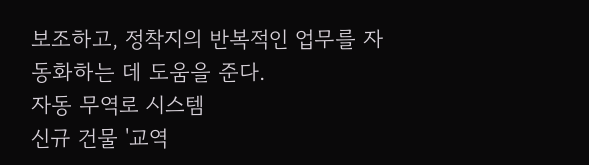보조하고, 정착지의 반복적인 업무를 자동화하는 데 도움을 준다.
자동 무역로 시스템
신규 건물 '교역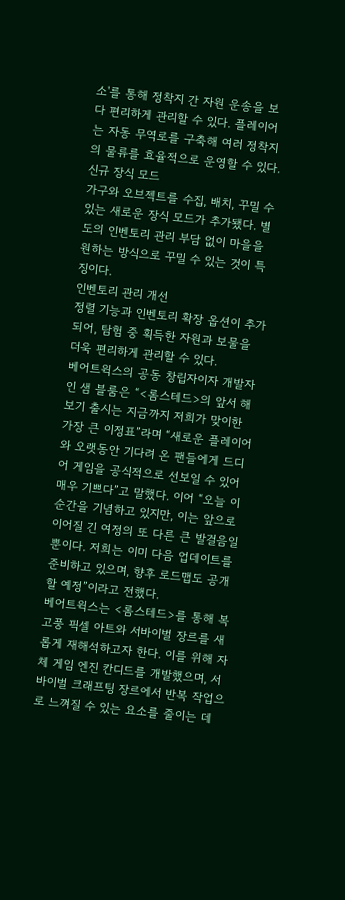소'를 통해 정착지 간 자원 운송을 보다 편리하게 관리할 수 있다. 플레이어는 자동 무역로를 구축해 여러 정착지의 물류를 효율적으로 운영할 수 있다.
신규 장식 모드
가구와 오브젝트를 수집, 배치, 꾸밀 수 있는 새로운 장식 모드가 추가됐다. 별도의 인벤토리 관리 부담 없이 마을을 원하는 방식으로 꾸밀 수 있는 것이 특징이다.
인벤토리 관리 개선
정렬 기능과 인벤토리 확장 옵션이 추가되어, 탐험 중 획득한 자원과 보물을 더욱 편리하게 관리할 수 있다.
베어트윅스의 공동 창립자이자 개발자인 샘 블룸은 “<롬스테드>의 앞서 해보기 출시는 지금까지 저희가 맞이한 가장 큰 이정표”라며 “새로운 플레이어와 오랫동안 기다려 온 팬들에게 드디어 게임을 공식적으로 선보일 수 있어 매우 기쁘다”고 말했다. 이어 “오늘 이 순간을 기념하고 있지만, 이는 앞으로 이어질 긴 여정의 또 다른 큰 발걸음일 뿐이다. 저희는 이미 다음 업데이트를 준비하고 있으며, 향후 로드맵도 공개할 예정”이라고 전했다.
베어트윅스는 <롬스테드>를 통해 복고풍 픽셀 아트와 서바이벌 장르를 새롭게 재해석하고자 한다. 이를 위해 자체 게임 엔진 칸디드를 개발했으며, 서바이벌 크래프팅 장르에서 반복 작업으로 느껴질 수 있는 요소를 줄이는 데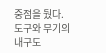중점을 뒀다. 도구와 무기의 내구도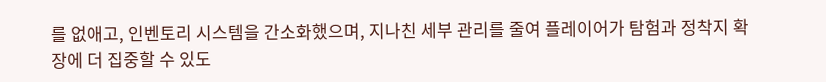를 없애고, 인벤토리 시스템을 간소화했으며, 지나친 세부 관리를 줄여 플레이어가 탐험과 정착지 확장에 더 집중할 수 있도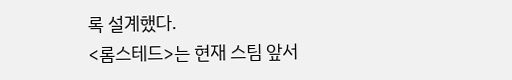록 설계했다.
<롬스테드>는 현재 스팀 앞서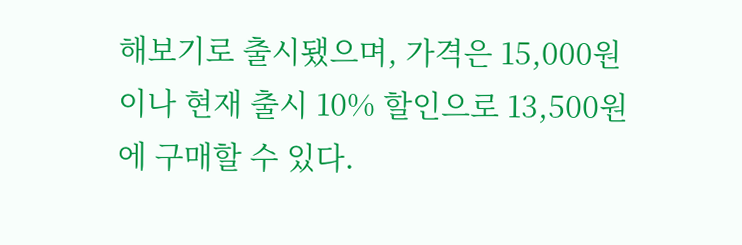해보기로 출시됐으며, 가격은 15,000원이나 현재 출시 10% 할인으로 13,500원에 구매할 수 있다.